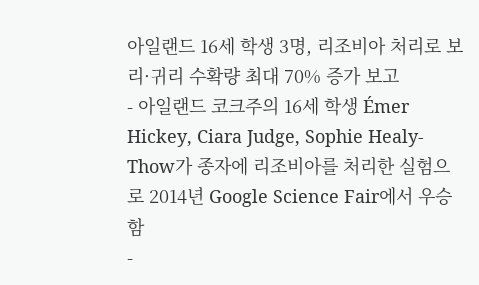아일랜드 16세 학생 3명, 리조비아 처리로 보리·귀리 수확량 최대 70% 증가 보고
- 아일랜드 코크주의 16세 학생 Émer Hickey, Ciara Judge, Sophie Healy-Thow가 종자에 리조비아를 처리한 실험으로 2014년 Google Science Fair에서 우승함
-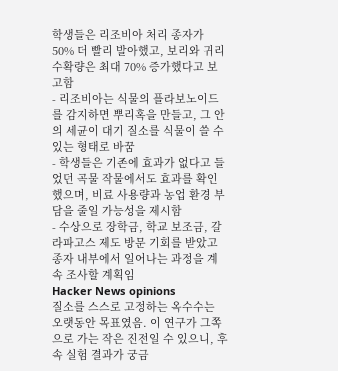학생들은 리조비아 처리 종자가 50% 더 빨리 발아했고, 보리와 귀리 수확량은 최대 70% 증가했다고 보고함
- 리조비아는 식물의 플라보노이드를 감지하면 뿌리혹을 만들고, 그 안의 세균이 대기 질소를 식물이 쓸 수 있는 형태로 바꿈
- 학생들은 기존에 효과가 없다고 들었던 곡물 작물에서도 효과를 확인했으며, 비료 사용량과 농업 환경 부담을 줄일 가능성을 제시함
- 수상으로 장학금, 학교 보조금, 갈라파고스 제도 방문 기회를 받았고 종자 내부에서 일어나는 과정을 계속 조사할 계획임
Hacker News opinions
질소를 스스로 고정하는 옥수수는 오랫동안 목표였음. 이 연구가 그쪽으로 가는 작은 진전일 수 있으니, 후속 실험 결과가 궁금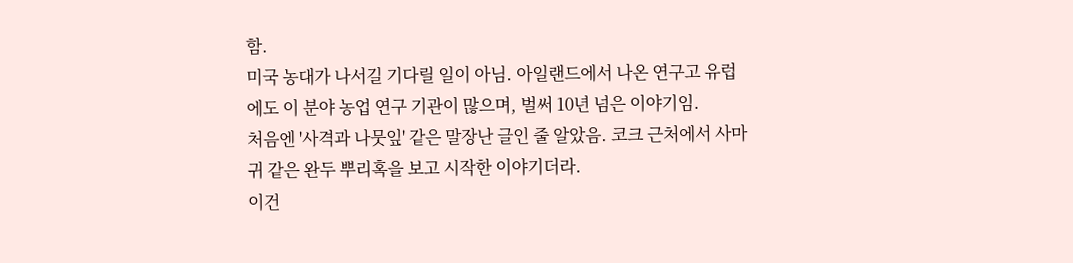함.
미국 농대가 나서길 기다릴 일이 아님. 아일랜드에서 나온 연구고 유럽에도 이 분야 농업 연구 기관이 많으며, 벌써 10년 넘은 이야기임.
처음엔 '사격과 나뭇잎' 같은 말장난 글인 줄 알았음. 코크 근처에서 사마귀 같은 완두 뿌리혹을 보고 시작한 이야기더라.
이건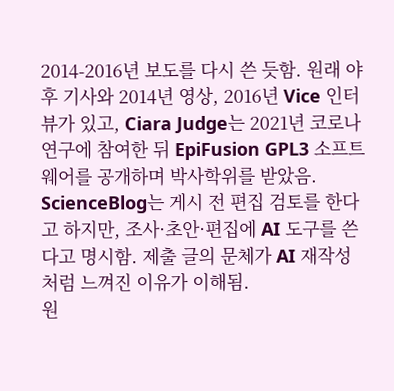2014-2016년 보도를 다시 쓴 듯함. 원래 야후 기사와 2014년 영상, 2016년 Vice 인터뷰가 있고, Ciara Judge는 2021년 코로나 연구에 참여한 뒤 EpiFusion GPL3 소프트웨어를 공개하며 박사학위를 받았음.
ScienceBlog는 게시 전 편집 검토를 한다고 하지만, 조사·초안·편집에 AI 도구를 쓴다고 명시함. 제출 글의 문체가 AI 재작성처럼 느껴진 이유가 이해됨.
원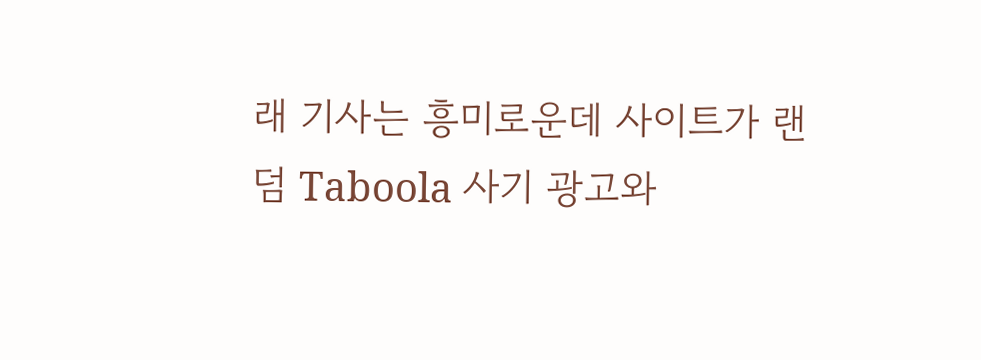래 기사는 흥미로운데 사이트가 랜덤 Taboola 사기 광고와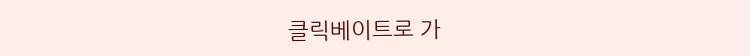클릭베이트로 가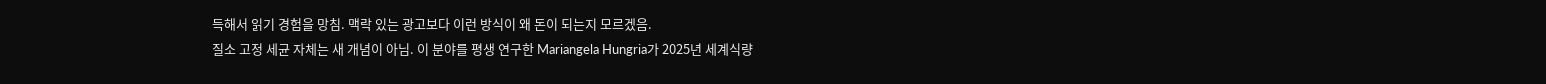득해서 읽기 경험을 망침. 맥락 있는 광고보다 이런 방식이 왜 돈이 되는지 모르겠음.
질소 고정 세균 자체는 새 개념이 아님. 이 분야를 평생 연구한 Mariangela Hungria가 2025년 세계식량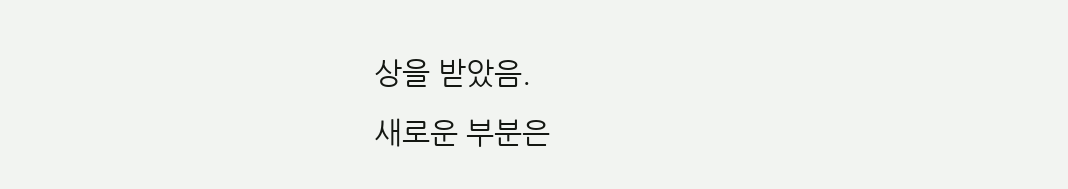상을 받았음.
새로운 부분은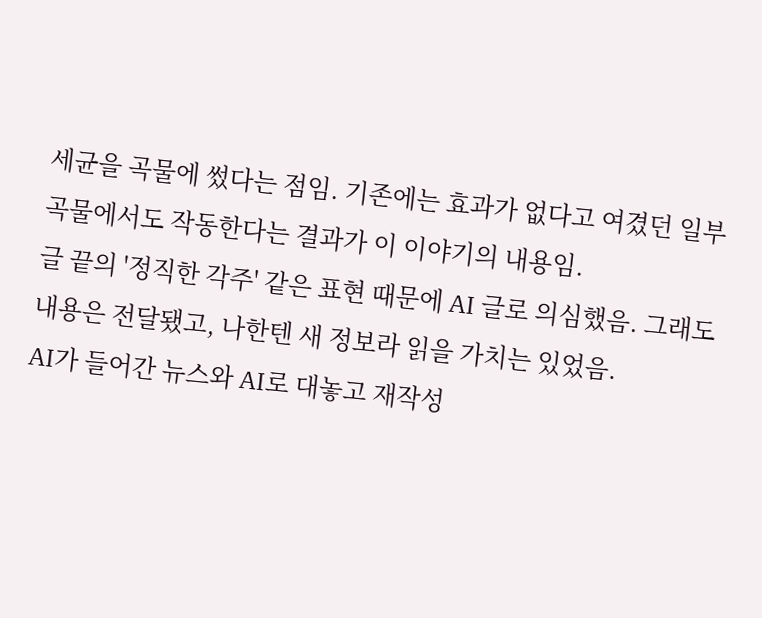세균을 곡물에 썼다는 점임. 기존에는 효과가 없다고 여겼던 일부 곡물에서도 작동한다는 결과가 이 이야기의 내용임.
글 끝의 '정직한 각주' 같은 표현 때문에 AI 글로 의심했음. 그래도 내용은 전달됐고, 나한텐 새 정보라 읽을 가치는 있었음.
AI가 들어간 뉴스와 AI로 대놓고 재작성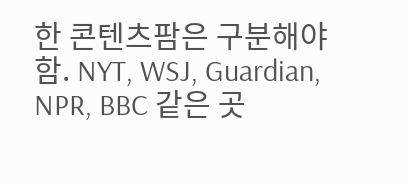한 콘텐츠팜은 구분해야 함. NYT, WSJ, Guardian, NPR, BBC 같은 곳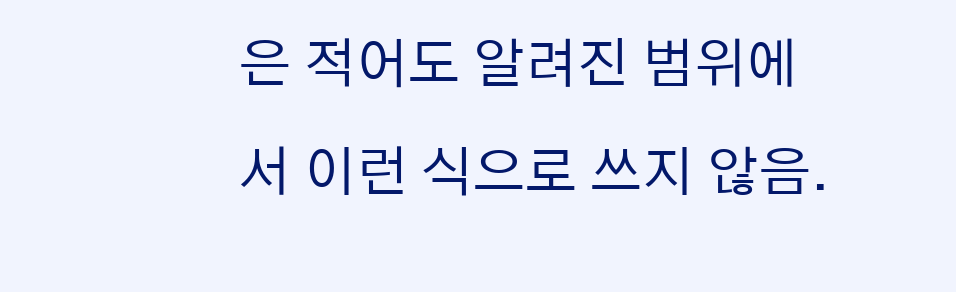은 적어도 알려진 범위에서 이런 식으로 쓰지 않음.